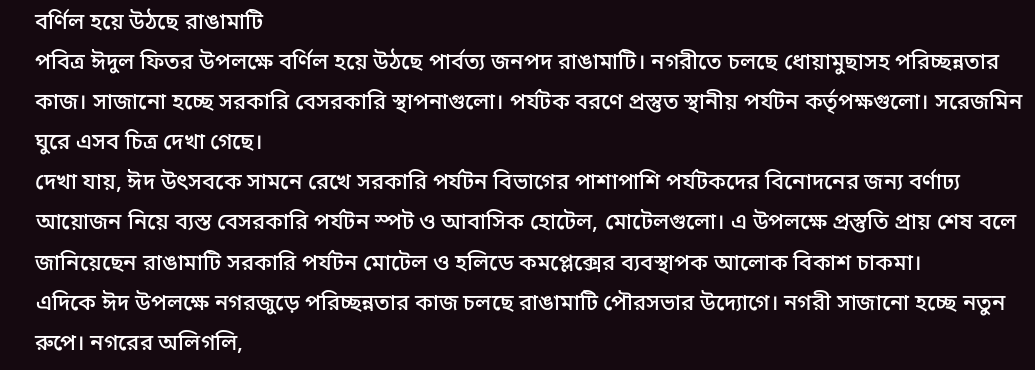বর্ণিল হয়ে উঠছে রাঙামাটি
পবিত্র ঈদুল ফিতর উপলক্ষে বর্ণিল হয়ে উঠছে পার্বত্য জনপদ রাঙামাটি। নগরীতে চলছে ধোয়ামুছাসহ পরিচ্ছন্নতার কাজ। সাজানো হচ্ছে সরকারি বেসরকারি স্থাপনাগুলো। পর্যটক বরণে প্রস্তুত স্থানীয় পর্যটন কর্তৃপক্ষগুলো। সরেজমিন ঘুরে এসব চিত্র দেখা গেছে।
দেখা যায়, ঈদ উৎসবকে সামনে রেখে সরকারি পর্যটন বিভাগের পাশাপাশি পর্যটকদের বিনোদনের জন্য বর্ণাঢ্য আয়োজন নিয়ে ব্যস্ত বেসরকারি পর্যটন স্পট ও আবাসিক হোটেল, মোটেলগুলো। এ উপলক্ষে প্রস্তুতি প্রায় শেষ বলে জানিয়েছেন রাঙামাটি সরকারি পর্যটন মোটেল ও হলিডে কমপ্লেক্সের ব্যবস্থাপক আলোক বিকাশ চাকমা।
এদিকে ঈদ উপলক্ষে নগরজুড়ে পরিচ্ছন্নতার কাজ চলছে রাঙামাটি পৌরসভার উদ্যোগে। নগরী সাজানো হচ্ছে নতুন রুপে। নগরের অলিগলি,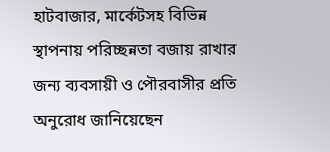হাটবাজার, মার্কেটসহ বিভিন্ন স্থাপনায় পরিচ্ছন্নতা বজায় রাখার জন্য ব্যবসায়ী ও পৌরবাসীর প্রতি অনুরোধ জানিয়েছেন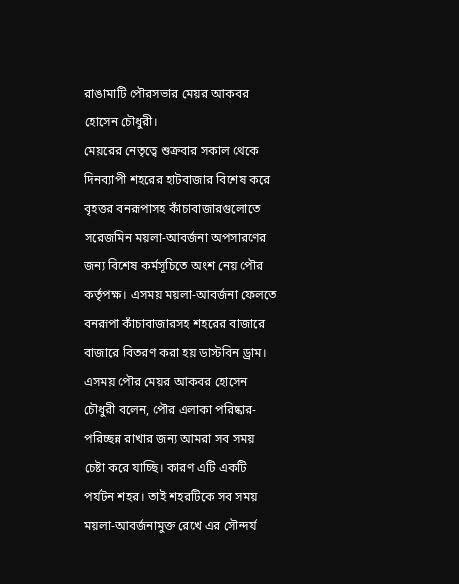রাঙামাটি পৌরসভার মেয়র আকবর হোসেন চৌধুরী।
মেয়রের নেতৃত্বে শুক্রবার সকাল থেকে দিনব্যাপী শহরের হাটবাজার বিশেষ করে বৃহত্তর বনরূপাসহ কাঁচাবাজারগুলোতে সরেজমিন ময়লা-আবর্জনা অপসারণের জন্য বিশেষ কর্মসূচিতে অংশ নেয় পৌর কর্তৃপক্ষ। এসময় ময়লা-আবর্জনা ফেলতে বনরূপা কাঁচাবাজারসহ শহরের বাজারে বাজারে বিতরণ করা হয় ডাস্টবিন ড্রাম।
এসময় পৌর মেয়র আকবর হোসেন চৌধুরী বলেন, পৌর এলাকা পরিষ্কার-পরিচ্ছন্ন রাখার জন্য আমরা সব সময় চেষ্টা করে যাচ্ছি। কারণ এটি একটি পর্যটন শহর। তাই শহরটিকে সব সময় ময়লা-আবর্জনামুক্ত রেখে এর সৌন্দর্য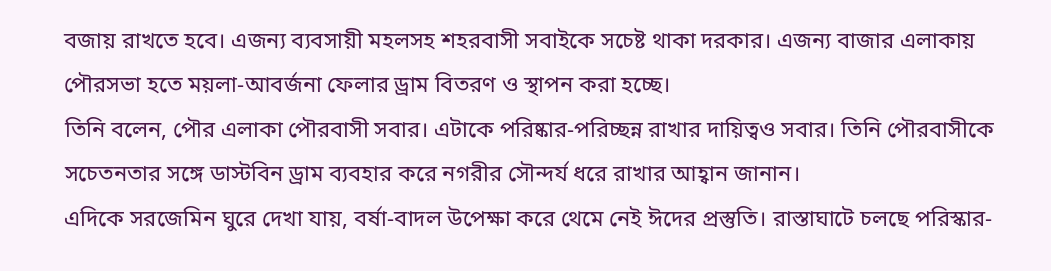বজায় রাখতে হবে। এজন্য ব্যবসায়ী মহলসহ শহরবাসী সবাইকে সচেষ্ট থাকা দরকার। এজন্য বাজার এলাকায় পৌরসভা হতে ময়লা-আবর্জনা ফেলার ড্রাম বিতরণ ও স্থাপন করা হচ্ছে।
তিনি বলেন, পৌর এলাকা পৌরবাসী সবার। এটাকে পরিষ্কার-পরিচ্ছন্ন রাখার দায়িত্বও সবার। তিনি পৌরবাসীকে সচেতনতার সঙ্গে ডাস্টবিন ড্রাম ব্যবহার করে নগরীর সৌন্দর্য ধরে রাখার আহ্বান জানান।
এদিকে সরজেমিন ঘুরে দেখা যায়, বর্ষা-বাদল উপেক্ষা করে থেমে নেই ঈদের প্রস্তুতি। রাস্তাঘাটে চলছে পরিস্কার-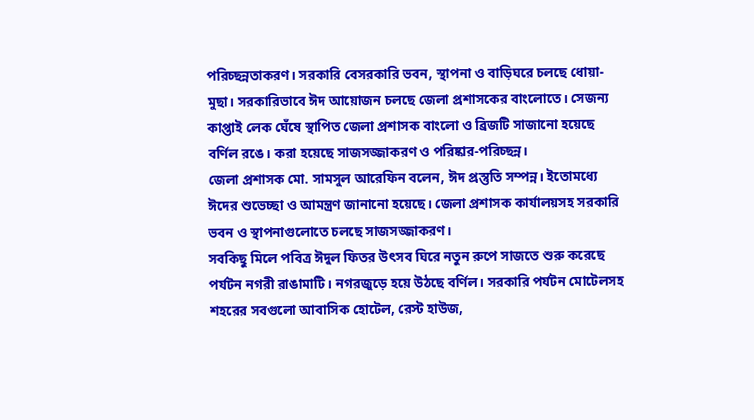পরিচ্ছন্নতাকরণ। সরকারি বেসরকারি ভবন, স্থাপনা ও বাড়িঘরে চলছে ধোয়া-মুছা। সরকারিভাবে ঈদ আয়োজন চলছে জেলা প্রশাসকের বাংলোতে। সেজন্য কাপ্তাই লেক ঘেঁষে স্থাপিত জেলা প্রশাসক বাংলো ও ব্রিজটি সাজানো হয়েছে বর্ণিল রঙে। করা হয়েছে সাজসজ্জাকরণ ও পরিষ্কার-পরিচ্ছন্ন।
জেলা প্রশাসক মো. সামসুল আরেফিন বলেন, ঈদ প্রস্তুতি সম্পন্ন। ইতোমধ্যে ঈদের শুভেচ্ছা ও আমন্ত্রণ জানানো হয়েছে। জেলা প্রশাসক কার্যালয়সহ সরকারি ভবন ও স্থাপনাগুলোতে চলছে সাজসজ্জাকরণ।
সবকিছু মিলে পবিত্র ঈদুল ফিতর উৎসব ঘিরে নতুন রুপে সাজতে শুরু করেছে পর্যটন নগরী রাঙামাটি। নগরজুড়ে হয়ে উঠছে বর্ণিল। সরকারি পর্যটন মোটেলসহ শহরের সবগুলো আবাসিক হোটেল, রেস্ট হাউজ,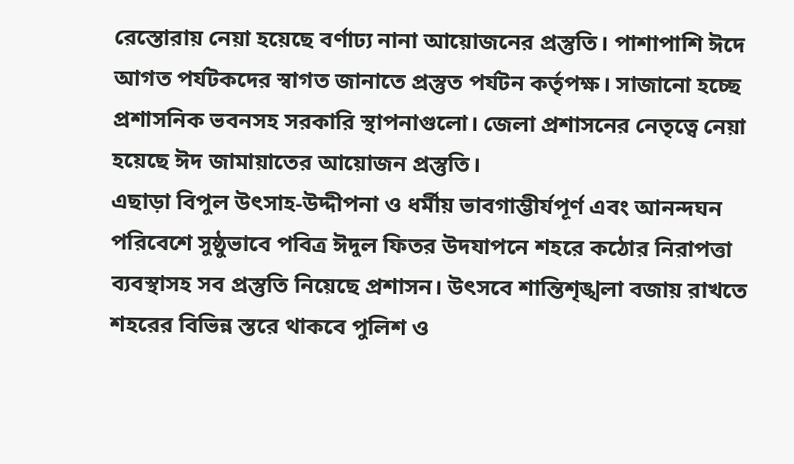রেস্তোরায় নেয়া হয়েছে বর্ণাঢ্য নানা আয়োজনের প্রস্তুতি। পাশাপাশি ঈদে আগত পর্যটকদের স্বাগত জানাতে প্রস্তুত পর্যটন কর্তৃপক্ষ। সাজানো হচ্ছে প্রশাসনিক ভবনসহ সরকারি স্থাপনাগুলো। জেলা প্রশাসনের নেতৃত্বে নেয়া হয়েছে ঈদ জামায়াতের আয়োজন প্রস্তুতি।
এছাড়া বিপুল উৎসাহ-উদ্দীপনা ও ধর্মীয় ভাবগাম্ভীর্যপূর্ণ এবং আনন্দঘন পরিবেশে সুষ্ঠুভাবে পবিত্র ঈদুল ফিতর উদযাপনে শহরে কঠোর নিরাপত্তা ব্যবস্থাসহ সব প্রস্তুতি নিয়েছে প্রশাসন। উৎসবে শান্তিশৃঙ্খলা বজায় রাখতে শহরের বিভিন্ন স্তরে থাকবে পুলিশ ও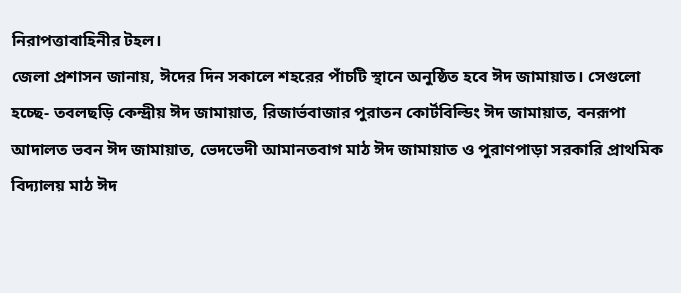নিরাপত্তাবাহিনীর টহল।
জেলা প্রশাসন জানায়, ঈদের দিন সকালে শহরের পাঁচটি স্থানে অনুষ্ঠিত হবে ঈদ জামায়াত। সেগুলো হচ্ছে- তবলছড়ি কেন্দ্রীয় ঈদ জামায়াত, রিজার্ভবাজার পুরাতন কোর্টবিল্ডিং ঈদ জামায়াত, বনরূপা আদালত ভবন ঈদ জামায়াত, ভেদভেদী আমানতবাগ মাঠ ঈদ জামায়াত ও পুরাণপাড়া সরকারি প্রাথমিক বিদ্যালয় মাঠ ঈদ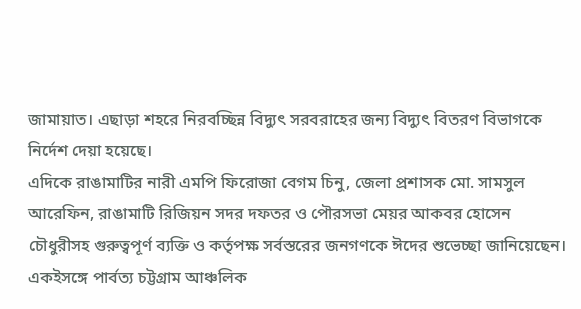জামায়াত। এছাড়া শহরে নিরবচ্ছিন্ন বিদ্যুৎ সরবরাহের জন্য বিদ্যুৎ বিতরণ বিভাগকে নির্দেশ দেয়া হয়েছে।
এদিকে রাঙামাটির নারী এমপি ফিরোজা বেগম চিনু, জেলা প্রশাসক মো. সামসুল আরেফিন, রাঙামাটি রিজিয়ন সদর দফতর ও পৌরসভা মেয়র আকবর হোসেন চৌধুরীসহ গুরুত্বপূর্ণ ব্যক্তি ও কর্তৃপক্ষ সর্বস্তরের জনগণকে ঈদের শুভেচ্ছা জানিয়েছেন।
একইসঙ্গে পার্বত্য চট্টগ্রাম আঞ্চলিক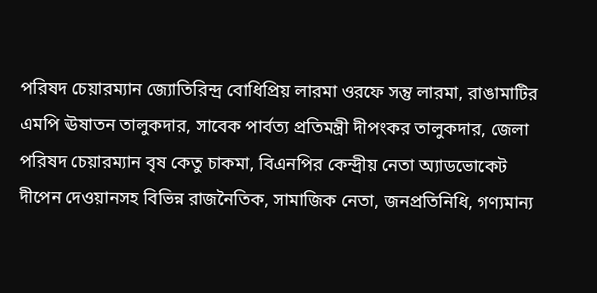পরিষদ চেয়ারম্যান জ্যোতিরিন্দ্র বোধিপ্রিয় লারমা ওরফে সন্তু লারমা, রাঙামাটির এমপি ঊষাতন তালুকদার, সাবেক পার্বত্য প্রতিমন্ত্রী দীপংকর তালুকদার, জেলা পরিষদ চেয়ারম্যান বৃষ কেতু চাকমা, বিএনপির কেন্দ্রীয় নেতা অ্যাডভোকেট দীপেন দেওয়ানসহ বিভিন্ন রাজনৈতিক, সামাজিক নেতা, জনপ্রতিনিধি, গণ্যমান্য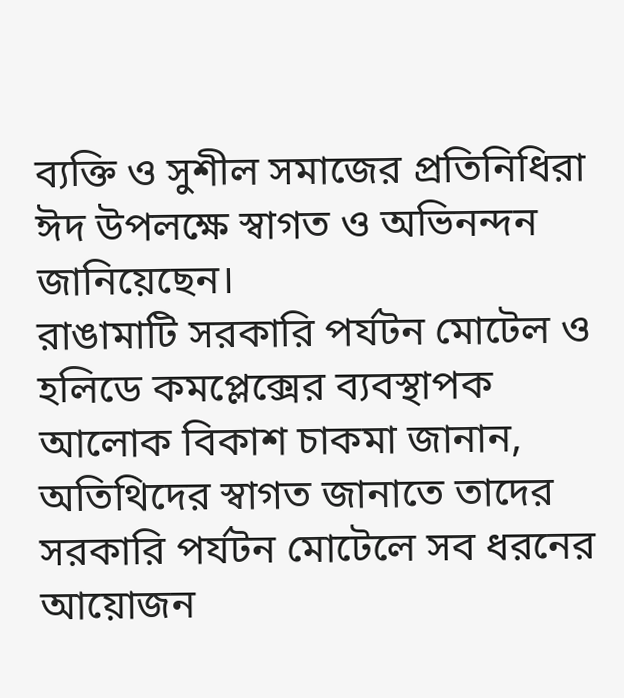ব্যক্তি ও সুশীল সমাজের প্রতিনিধিরা ঈদ উপলক্ষে স্বাগত ও অভিনন্দন জানিয়েছেন।
রাঙামাটি সরকারি পর্যটন মোটেল ও হলিডে কমপ্লেক্সের ব্যবস্থাপক আলোক বিকাশ চাকমা জানান, অতিথিদের স্বাগত জানাতে তাদের সরকারি পর্যটন মোটেলে সব ধরনের আয়োজন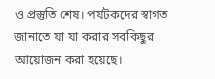ও প্রস্তুতি শেষ। পর্যটকদের স্বাগত জানাতে যা যা করার সবকিছুর আয়োজন করা হয়েছে।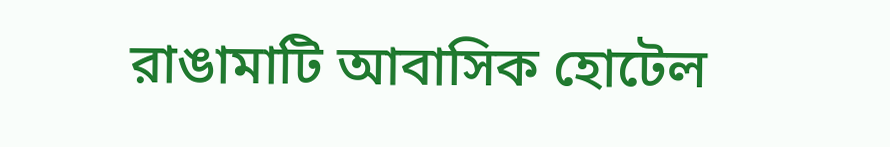রাঙামাটি আবাসিক হোটেল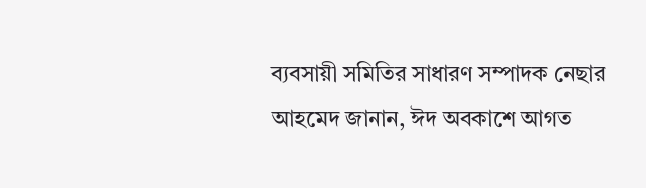ব্যবসায়ী সমিতির সাধারণ সম্পাদক নেছার আহমেদ জানান, ঈদ অবকাশে আগত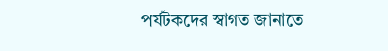পর্যটকদের স্বাগত জানাতে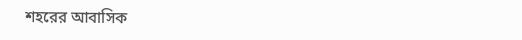শহরের আবাসিক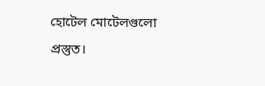হোটেল মোটেলগুলো প্রস্তুত।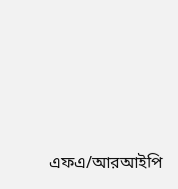এফএ/আরআইপি